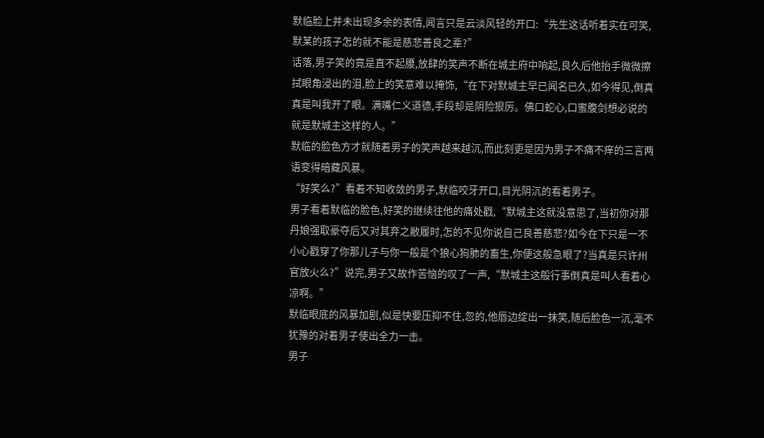默临脸上并未出现多余的表情,闻言只是云淡风轻的开口:“先生这话听着实在可笑,默某的孩子怎的就不能是慈悲善良之辈?”
话落,男子笑的竟是直不起腰,放肆的笑声不断在城主府中响起,良久后他抬手微微擦拭眼角浸出的泪,脸上的笑意难以掩饰,“在下对默城主早已闻名已久,如今得见,倒真真是叫我开了眼。满嘴仁义道德,手段却是阴险狠厉。佛口蛇心,口蜜腹剑想必说的就是默城主这样的人。”
默临的脸色方才就随着男子的笑声越来越沉,而此刻更是因为男子不痛不痒的三言两语变得暗藏风暴。
“好笑么?”看着不知收敛的男子,默临咬牙开口,目光阴沉的看着男子。
男子看着默临的脸色,好笑的继续往他的痛处戳,“默城主这就没意思了,当初你对那丹娘强取豪夺后又对其弃之敝履时,怎的不见你说自己良善慈悲?如今在下只是一不小心戳穿了你那儿子与你一般是个狼心狗肺的畜生,你便这般急眼了?当真是只许州官放火么?”说完,男子又故作苦恼的叹了一声,“默城主这般行事倒真是叫人看着心凉啊。”
默临眼底的风暴加剧,似是快要压抑不住,忽的,他唇边绽出一抹笑,随后脸色一沉,毫不犹豫的对着男子使出全力一击。
男子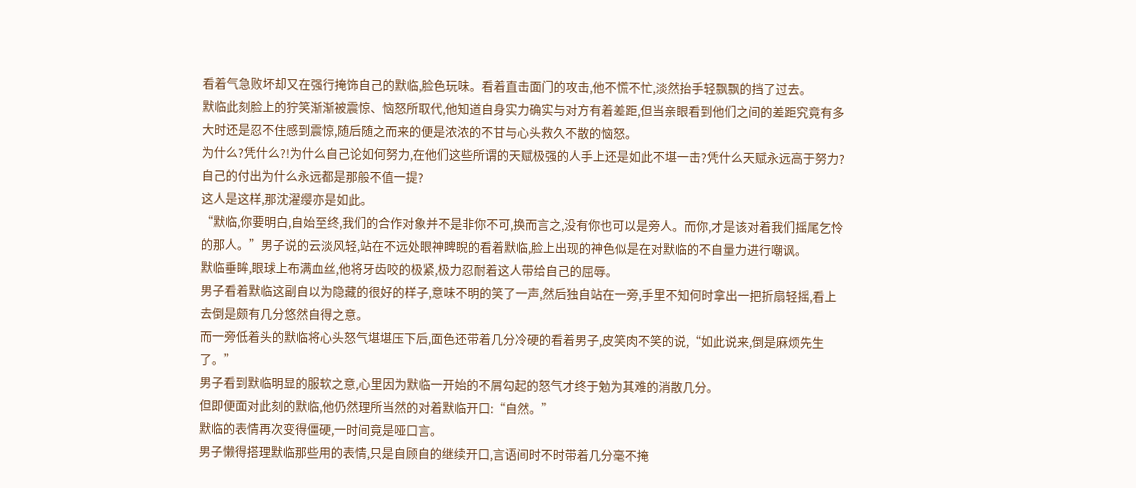看着气急败坏却又在强行掩饰自己的默临,脸色玩味。看着直击面门的攻击,他不慌不忙,淡然抬手轻飘飘的挡了过去。
默临此刻脸上的狞笑渐渐被震惊、恼怒所取代,他知道自身实力确实与对方有着差距,但当亲眼看到他们之间的差距究竟有多大时还是忍不住感到震惊,随后随之而来的便是浓浓的不甘与心头救久不散的恼怒。
为什么?凭什么?!为什么自己论如何努力,在他们这些所谓的天赋极强的人手上还是如此不堪一击?凭什么天赋永远高于努力?自己的付出为什么永远都是那般不值一提?
这人是这样,那沈濯缨亦是如此。
“默临,你要明白,自始至终,我们的合作对象并不是非你不可,换而言之,没有你也可以是旁人。而你,才是该对着我们摇尾乞怜的那人。”男子说的云淡风轻,站在不远处眼神睥睨的看着默临,脸上出现的神色似是在对默临的不自量力进行嘲讽。
默临垂眸,眼球上布满血丝,他将牙齿咬的极紧,极力忍耐着这人带给自己的屈辱。
男子看着默临这副自以为隐藏的很好的样子,意味不明的笑了一声,然后独自站在一旁,手里不知何时拿出一把折扇轻摇,看上去倒是颇有几分悠然自得之意。
而一旁低着头的默临将心头怒气堪堪压下后,面色还带着几分冷硬的看着男子,皮笑肉不笑的说,“如此说来,倒是麻烦先生了。”
男子看到默临明显的服软之意,心里因为默临一开始的不屑勾起的怒气才终于勉为其难的消散几分。
但即便面对此刻的默临,他仍然理所当然的对着默临开口:“自然。”
默临的表情再次变得僵硬,一时间竟是哑口言。
男子懒得搭理默临那些用的表情,只是自顾自的继续开口,言语间时不时带着几分毫不掩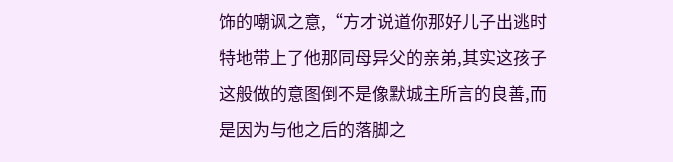饰的嘲讽之意,“方才说道你那好儿子出逃时特地带上了他那同母异父的亲弟,其实这孩子这般做的意图倒不是像默城主所言的良善,而是因为与他之后的落脚之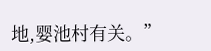地,婴池村有关。”